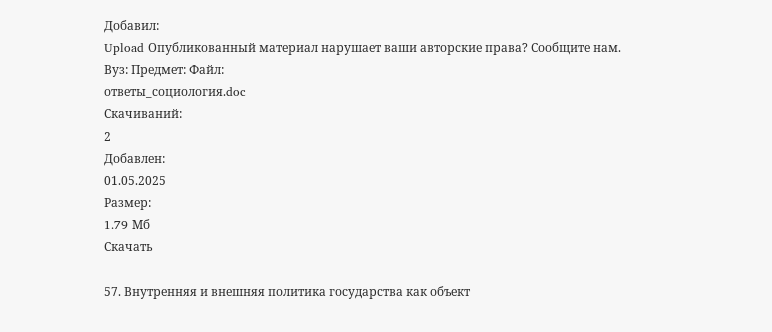Добавил:
Upload Опубликованный материал нарушает ваши авторские права? Сообщите нам.
Вуз: Предмет: Файл:
ответы_социология.doc
Скачиваний:
2
Добавлен:
01.05.2025
Размер:
1.79 Mб
Скачать

57. Внутренняя и внешняя политика государства как объект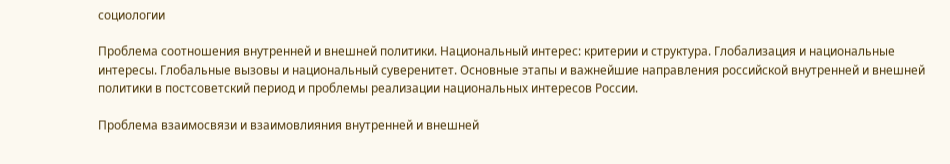социологии

Проблема соотношения внутренней и внешней политики. Национальный интерес: критерии и структура. Глобализация и национальные интересы. Глобальные вызовы и национальный суверенитет. Основные этапы и важнейшие направления российской внутренней и внешней политики в постсоветский период и проблемы реализации национальных интересов России.

Проблема взаимосвязи и взаимовлияния внутренней и внешней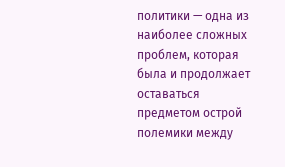политики — одна из наиболее сложных проблем, которая была и продолжает оставаться предметом острой полемики между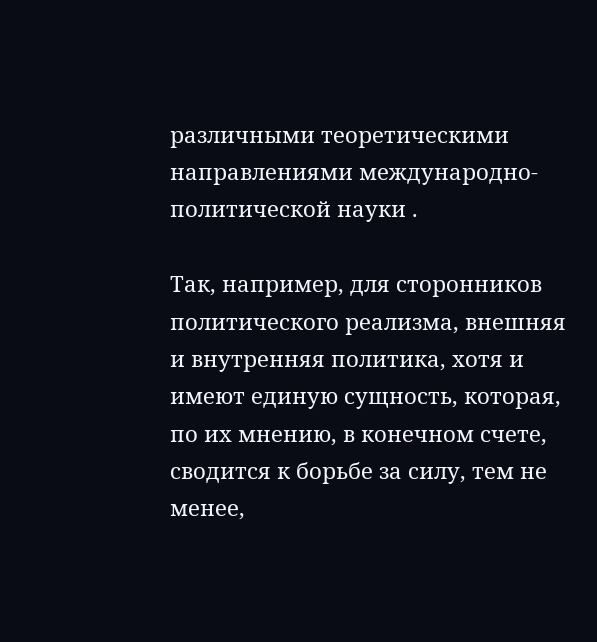различными теоретическими направлениями международно-политической науки .

Так, например, для сторонников политического реализма, внешняя и внутренняя политика, хотя и имеют единую сущность, которая, по их мнению, в конечном счете, сводится к борьбе за силу, тем не менее,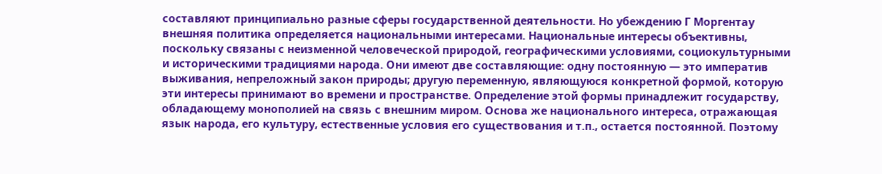составляют принципиально разные сферы государственной деятельности. Но убеждению Г Моргентау внешняя политика определяется национальными интересами. Национальные интересы объективны, поскольку связаны с неизменной человеческой природой, географическими условиями, социокультурными и историческими традициями народа. Они имеют две составляющие: одну постоянную — это императив выживания, непреложный закон природы; другую переменную, являющуюся конкретной формой, которую эти интересы принимают во времени и пространстве. Определение этой формы принадлежит государству, обладающему монополией на связь с внешним миром. Основа же национального интереса, отражающая язык народа, его культуру, естественные условия его существования и т.п., остается постоянной. Поэтому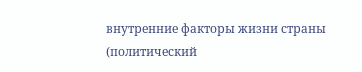внутренние факторы жизни страны (политический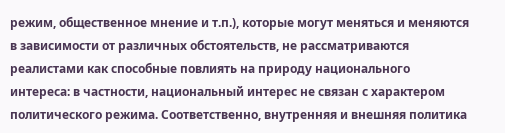режим, общественное мнение и т.п.), которые могут меняться и меняются в зависимости от различных обстоятельств, не рассматриваются реалистами как способные повлиять на природу национального интереса: в частности, национальный интерес не связан с характером политического режима. Соответственно, внутренняя и внешняя политика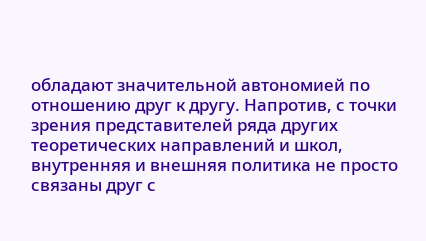обладают значительной автономией по отношению друг к другу. Напротив, с точки зрения представителей ряда других теоретических направлений и школ, внутренняя и внешняя политика не просто связаны друг с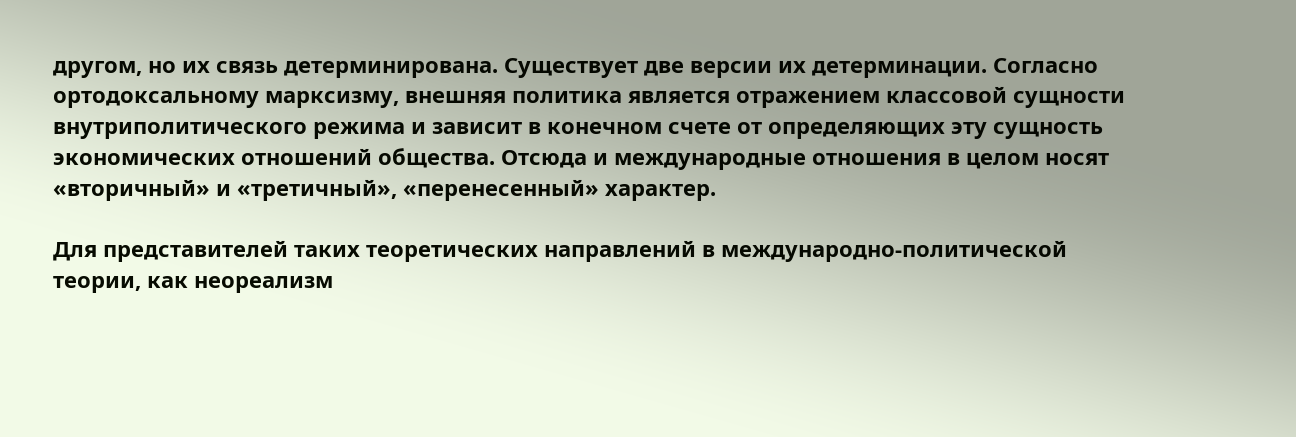другом, но их связь детерминирована. Существует две версии их детерминации. Согласно ортодоксальному марксизму, внешняя политика является отражением классовой сущности внутриполитического режима и зависит в конечном счете от определяющих эту сущность экономических отношений общества. Отсюда и международные отношения в целом носят «вторичный» и «третичный», «перенесенный» характер.

Для представителей таких теоретических направлений в международно-политической теории, как неореализм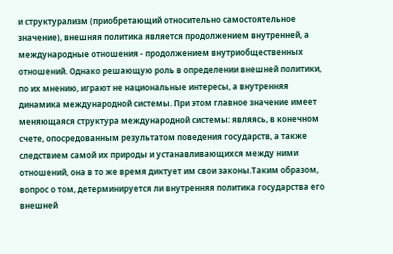и структурализм (приобретающий относительно самостоятельное значение), внешняя политика является продолжением внутренней, а международные отношения - продолжением внутриобщественных отношений. Однако решающую роль в определении внешней политики, по их мнению, играют не национальные интересы, а внутренняя динамика международной системы. При этом главное значение имеет меняющаяся структура международной системы: являясь, в конечном счете, опосредованным результатом поведения государств, а также следствием самой их природы и устанавливающихся между ними отношений, она в то же время диктует им свои законы.Таким образом, вопрос о том, детерминируется ли внутренняя политика государства его внешней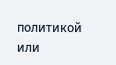политикой или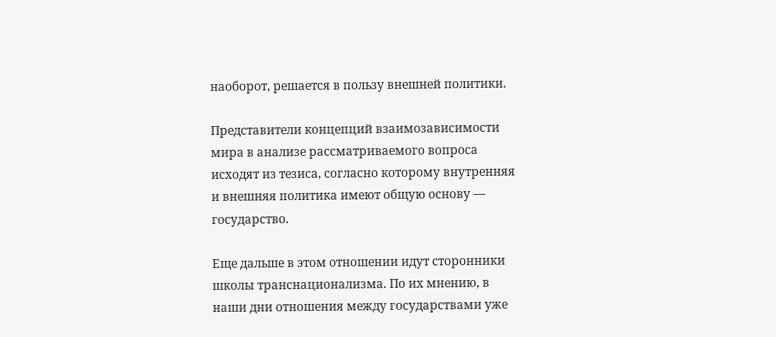наоборот, решается в пользу внешней политики.

Представители концепций взаимозависимости мира в анализе рассматриваемого вопроса исходят из тезиса, согласно которому внутренняя и внешняя политика имеют общую основу — государство.

Еще дальше в этом отношении идут сторонники школы транснационализма. По их мнению, в наши дни отношения между государствами уже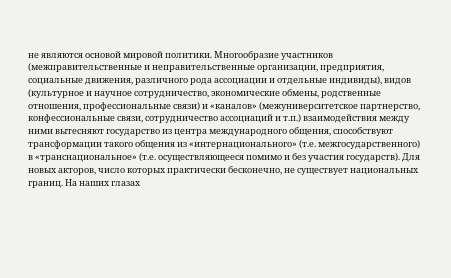не являются основой мировой политики. Многообразие участников (межправительственные и неправительственные организации, предприятия, социальные движения, различного рода ассоциации и отдельные индивиды), видов (культурное и научное сотрудничество, экономические обмены, родственные отношения, профессиональные связи) и «каналов» (межуниверситетское партнерство, конфессиональные связи, сотрудничество ассоциаций и т.п.) взаимодействия между ними вытесняют государство из центра международного общения, способствуют трансформации такого общения из «интернационального» (т.е. межгосударственного) в «транснациональное» (т.е. осуществляющееся помимо и без участия государств). Для новых акторов, число которых практически бесконечно, не существует национальных границ. На наших глазах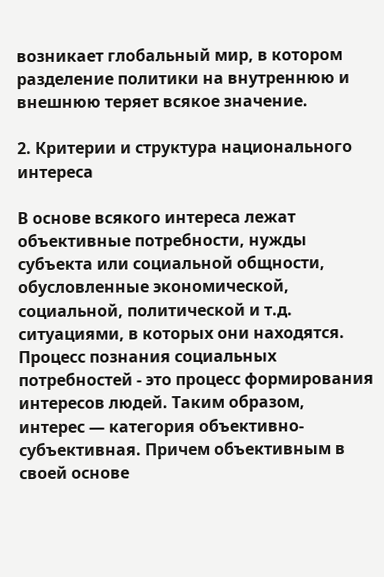возникает глобальный мир, в котором разделение политики на внутреннюю и внешнюю теряет всякое значение.

2. Критерии и структура национального интереса

В основе всякого интереса лежат объективные потребности, нужды субъекта или социальной общности, обусловленные экономической, социальной, политической и т.д. ситуациями, в которых они находятся. Процесс познания социальных потребностей - это процесс формирования интересов людей. Таким образом, интерес — категория объективно-субъективная. Причем объективным в своей основе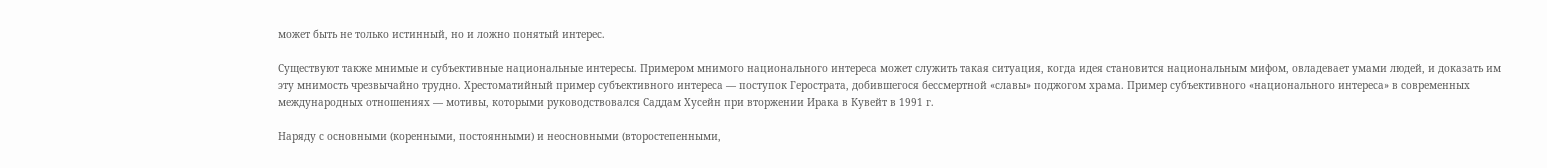может быть не только истинный, но и ложно понятый интерес.

Существуют также мнимые и субъективные национальные интересы. Примером мнимого национального интереса может служить такая ситуация, когда идея становится национальным мифом, овладевает умами людей, и доказать им эту мнимость чрезвычайно трудно. Хрестоматийный пример субъективного интереса — поступок Герострата, добившегося бессмертной «славы» поджогом храма. Пример субъективного «национального интереса» в современных международных отношениях — мотивы, которыми руководствовался Саддам Хусейн при вторжении Ирака в Кувейт в 1991 г.

Наряду с основными (коренными, постоянными) и неосновными (второстепенными,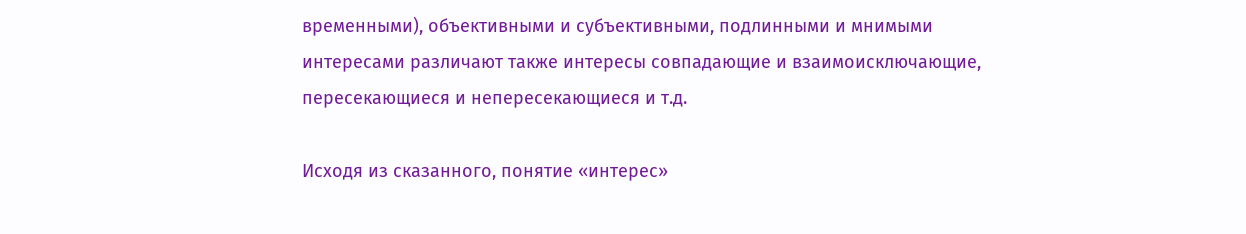временными), объективными и субъективными, подлинными и мнимыми интересами различают также интересы совпадающие и взаимоисключающие, пересекающиеся и непересекающиеся и т.д.

Исходя из сказанного, понятие «интерес»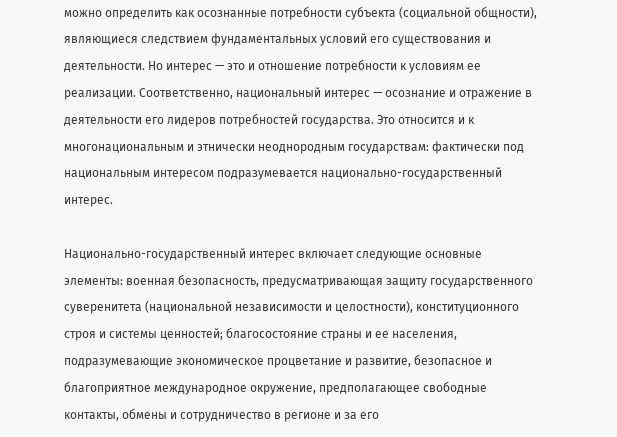можно определить как осознанные потребности субъекта (социальной общности), являющиеся следствием фундаментальных условий его существования и деятельности. Но интерес — это и отношение потребности к условиям ее реализации. Соответственно, национальный интерес — осознание и отражение в деятельности его лидеров потребностей государства. Это относится и к многонациональным и этнически неоднородным государствам: фактически под национальным интересом подразумевается национально-государственный интерес.

Национально-государственный интерес включает следующие основные элементы: военная безопасность, предусматривающая защиту государственного суверенитета (национальной независимости и целостности), конституционного строя и системы ценностей; благосостояние страны и ее населения, подразумевающие экономическое процветание и развитие, безопасное и благоприятное международное окружение, предполагающее свободные контакты, обмены и сотрудничество в регионе и за его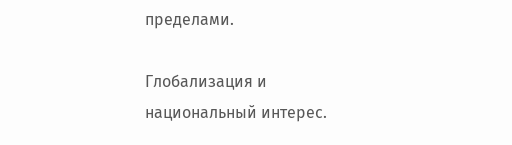пределами.

Глобализация и национальный интерес.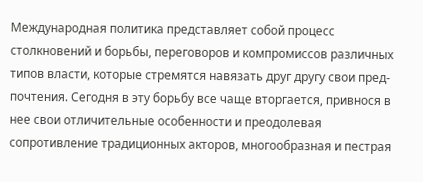Международная политика представляет собой процесс столкновений и борьбы, переговоров и компромиссов различных типов власти, которые стремятся навязать друг другу свои пред- почтения. Сегодня в эту борьбу все чаще вторгается, привнося в нее свои отличительные особенности и преодолевая сопротивление традиционных акторов, многообразная и пестрая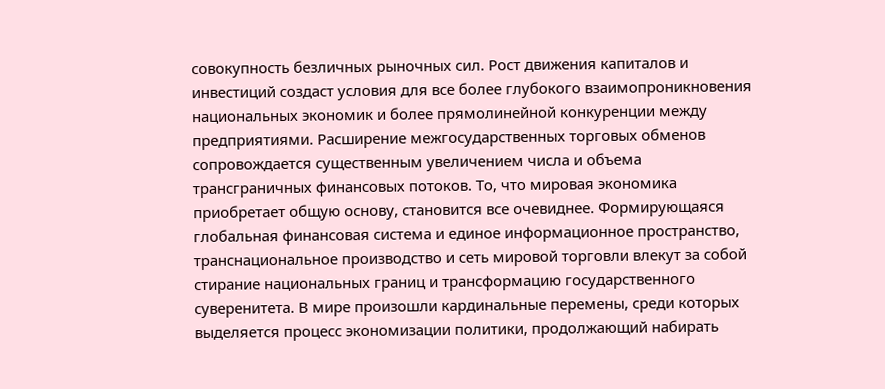совокупность безличных рыночных сил. Рост движения капиталов и инвестиций создаст условия для все более глубокого взаимопроникновения национальных экономик и более прямолинейной конкуренции между предприятиями. Расширение межгосударственных торговых обменов сопровождается существенным увеличением числа и объема трансграничных финансовых потоков. То, что мировая экономика приобретает общую основу, становится все очевиднее. Формирующаяся глобальная финансовая система и единое информационное пространство, транснациональное производство и сеть мировой торговли влекут за собой стирание национальных границ и трансформацию государственного суверенитета. В мире произошли кардинальные перемены, среди которых выделяется процесс экономизации политики, продолжающий набирать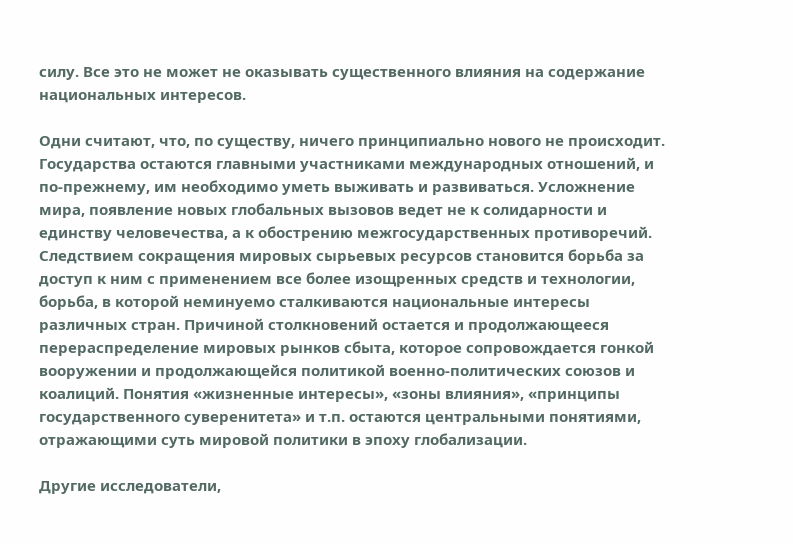силу. Все это не может не оказывать существенного влияния на содержание национальных интересов.

Одни считают, что, по существу, ничего принципиально нового не происходит. Государства остаются главными участниками международных отношений, и по-прежнему, им необходимо уметь выживать и развиваться. Усложнение мира, появление новых глобальных вызовов ведет не к солидарности и единству человечества, а к обострению межгосударственных противоречий. Следствием сокращения мировых сырьевых ресурсов становится борьба за доступ к ним с применением все более изощренных средств и технологии, борьба, в которой неминуемо сталкиваются национальные интересы различных стран. Причиной столкновений остается и продолжающееся перераспределение мировых рынков сбыта, которое сопровождается гонкой вооружении и продолжающейся политикой военно-политических союзов и коалиций. Понятия «жизненные интересы», «зоны влияния», «принципы государственного суверенитета» и т.п. остаются центральными понятиями, отражающими суть мировой политики в эпоху глобализации.

Другие исследователи,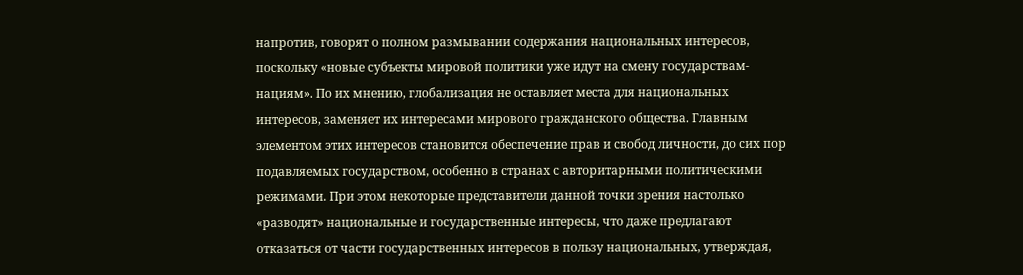напротив, говорят о полном размывании содержания национальных интересов, поскольку «новые субъекты мировой политики уже идут на смену государствам-нациям». По их мнению, глобализация не оставляет места для национальных интересов, заменяет их интересами мирового гражданского общества. Главным элементом этих интересов становится обеспечение прав и свобод личности, до сих пор подавляемых государством, особенно в странах с авторитарными политическими режимами. При этом некоторые представители данной точки зрения настолько «разводят» национальные и государственные интересы, что даже предлагают отказаться от части государственных интересов в пользу национальных, утверждая,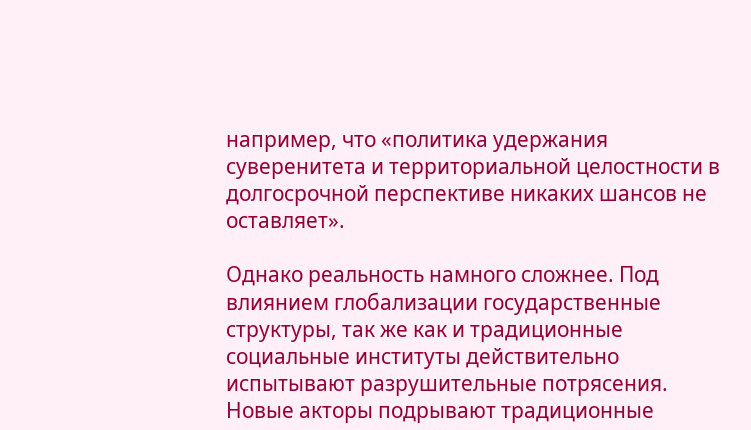например, что «политика удержания суверенитета и территориальной целостности в долгосрочной перспективе никаких шансов не оставляет».

Однако реальность намного сложнее. Под влиянием глобализации государственные структуры, так же как и традиционные социальные институты действительно испытывают разрушительные потрясения. Новые акторы подрывают традиционные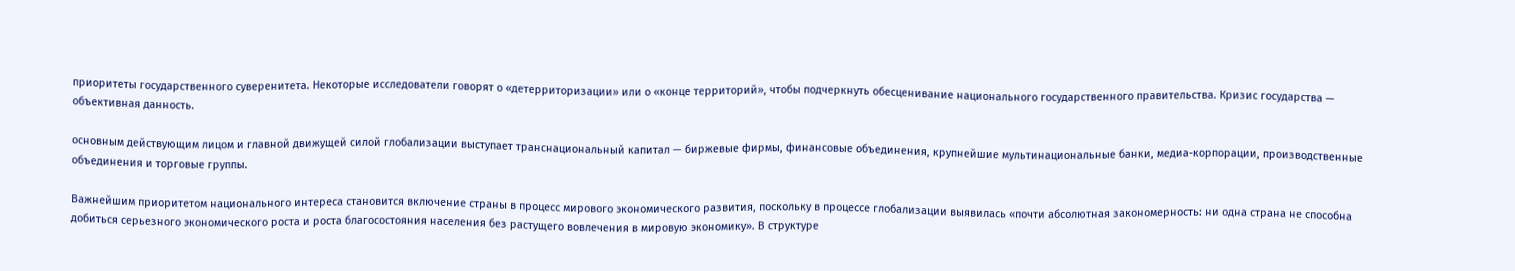приоритеты государственного суверенитета. Некоторые исследователи говорят о «детерриторизации» или о «конце территорий», чтобы подчеркнуть обесценивание национального государственного правительства. Кризис государства — объективная данность.

основным действующим лицом и главной движущей силой глобализации выступает транснациональный капитал — биржевые фирмы, финансовые объединения, крупнейшие мультинациональные банки, медиа-корпорации, производственные объединения и торговые группы.

Важнейшим приоритетом национального интереса становится включение страны в процесс мирового экономического развития, поскольку в процессе глобализации выявилась «почти абсолютная закономерность: ни одна страна не способна добиться серьезного экономического роста и роста благосостояния населения без растущего вовлечения в мировую экономику». В структуре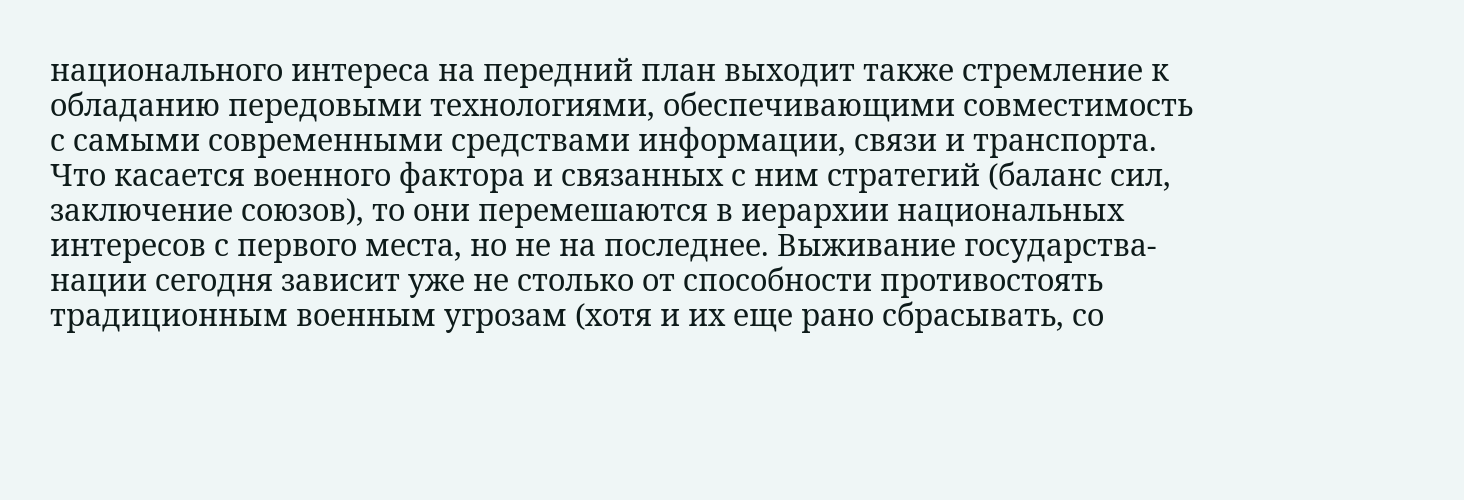национального интереса на передний план выходит также стремление к обладанию передовыми технологиями, обеспечивающими совместимость с самыми современными средствами информации, связи и транспорта. Что касается военного фактора и связанных с ним стратегий (баланс сил, заключение союзов), то они перемешаются в иерархии национальных интересов с первого места, но не на последнее. Выживание государства-нации сегодня зависит уже не столько от способности противостоять традиционным военным угрозам (хотя и их еще рано сбрасывать, со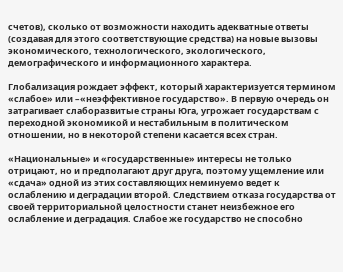счетов), сколько от возможности находить адекватные ответы (создавая для этого соответствующие средства) на новые вызовы экономического, технологического, экологического, демографического и информационного характера.

Глобализация рождает эффект, который характеризуется термином «слабое» или –«неэффективное государство». В первую очередь он затрагивает слаборазвитые страны Юга, угрожает государствам с переходной экономикой и нестабильным в политическом отношении, но в некоторой степени касается всех стран.

«Национальные» и «государственные» интересы не только отрицают, но и предполагают друг друга, поэтому ущемление или «сдача» одной из этих составляющих неминуемо ведет к ослаблению и деградации второй. Следствием отказа государства от своей территориальной целостности станет неизбежное его ослабление и деградация. Слабое же государство не способно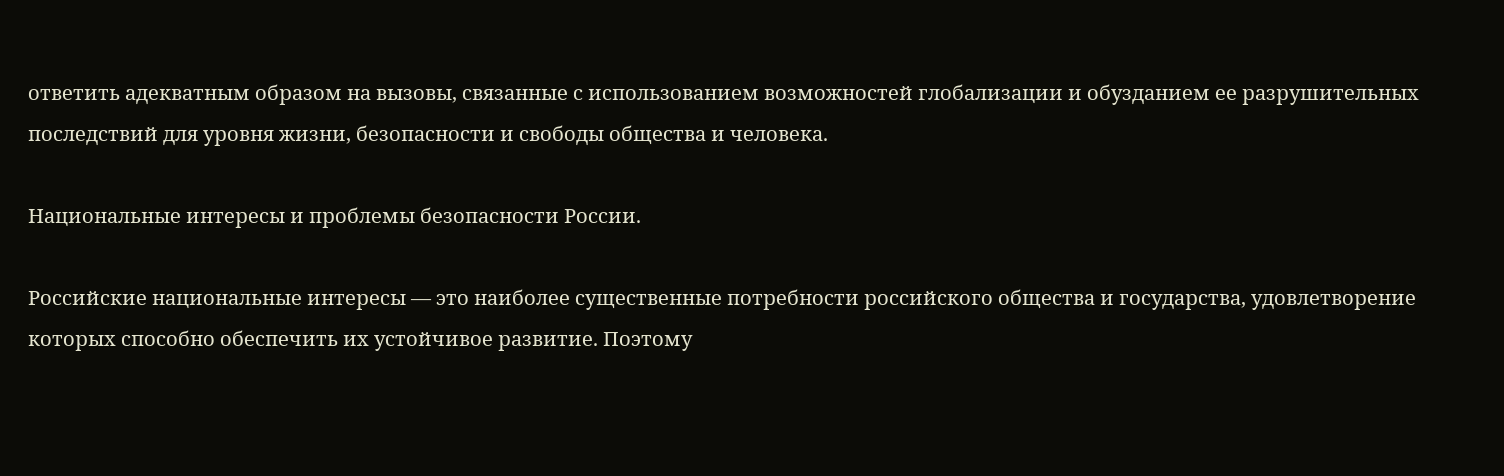ответить адекватным образом на вызовы, связанные с использованием возможностей глобализации и обузданием ее разрушительных последствий для уровня жизни, безопасности и свободы общества и человека.

Национальные интересы и проблемы безопасности России.

Российские национальные интересы — это наиболее существенные потребности российского общества и государства, удовлетворение которых способно обеспечить их устойчивое развитие. Поэтому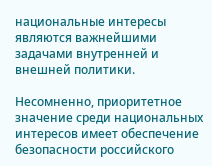национальные интересы являются важнейшими задачами внутренней и внешней политики.

Несомненно, приоритетное значение среди национальных интересов имеет обеспечение безопасности российского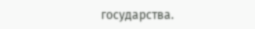государства.